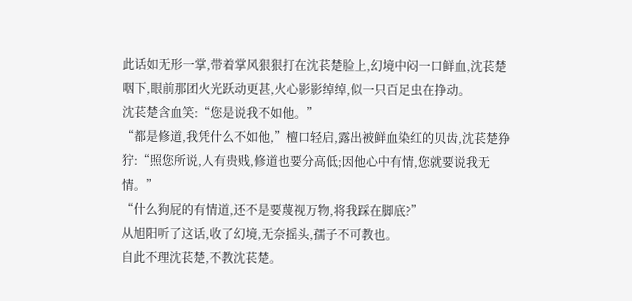此话如无形一掌,带着掌风狠狠打在沈苌楚脸上,幻境中闷一口鲜血,沈苌楚咽下,眼前那团火光跃动更甚,火心影影绰绰,似一只百足虫在挣动。
沈苌楚含血笑:“您是说我不如他。”
“都是修道,我凭什么不如他,”檀口轻启,露出被鲜血染红的贝齿,沈苌楚狰狞:“照您所说,人有贵贱,修道也要分高低;因他心中有情,您就要说我无情。”
“什么狗屁的有情道,还不是要蔑视万物,将我踩在脚底?”
从旭阳听了这话,收了幻境,无奈摇头,孺子不可教也。
自此不理沈苌楚,不教沈苌楚。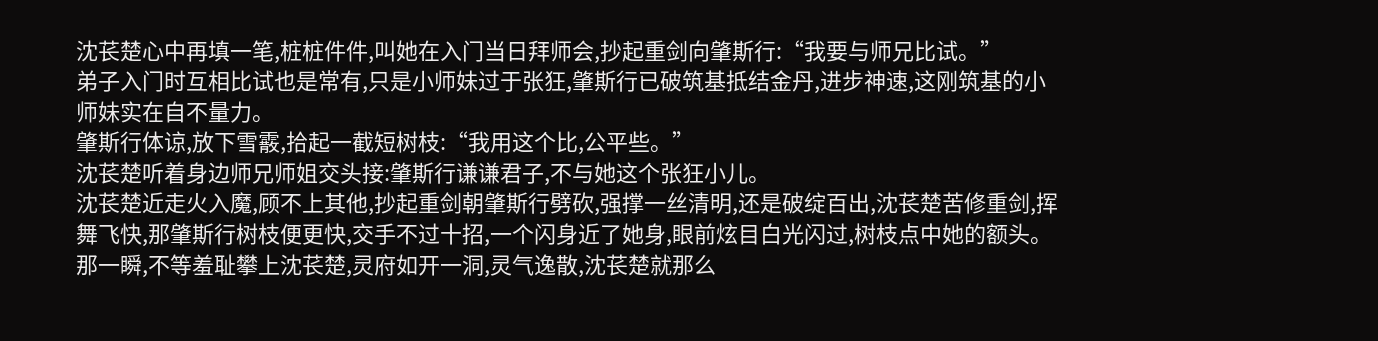沈苌楚心中再填一笔,桩桩件件,叫她在入门当日拜师会,抄起重剑向肇斯行:“我要与师兄比试。”
弟子入门时互相比试也是常有,只是小师妹过于张狂,肇斯行已破筑基抵结金丹,进步神速,这刚筑基的小师妹实在自不量力。
肇斯行体谅,放下雪霰,拾起一截短树枝:“我用这个比,公平些。”
沈苌楚听着身边师兄师姐交头接:肇斯行谦谦君子,不与她这个张狂小儿。
沈苌楚近走火入魔,顾不上其他,抄起重剑朝肇斯行劈砍,强撑一丝清明,还是破绽百出,沈苌楚苦修重剑,挥舞飞快,那肇斯行树枝便更快,交手不过十招,一个闪身近了她身,眼前炫目白光闪过,树枝点中她的额头。
那一瞬,不等羞耻攀上沈苌楚,灵府如开一洞,灵气逸散,沈苌楚就那么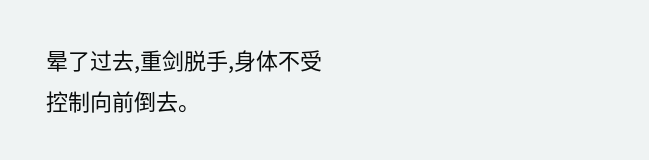晕了过去,重剑脱手,身体不受控制向前倒去。